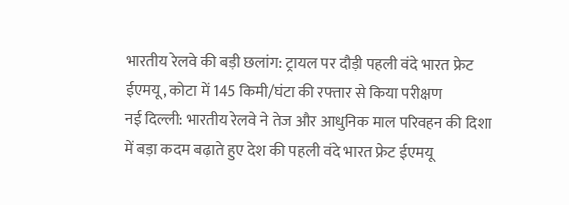भारतीय रेलवे की बड़ी छलांग: ट्रायल पर दौड़ी पहली वंदे भारत फ्रेट ईएमयू, कोटा में 145 किमी/घंटा की रफ्तार से किया परीक्षण
नई दिल्ली: भारतीय रेलवे ने तेज और आधुनिक माल परिवहन की दिशा में बड़ा कदम बढ़ाते हुए देश की पहली वंदे भारत फ्रेट ईएमयू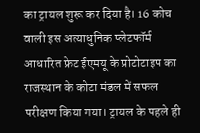का ट्रायल शुरू कर दिया है। 16 कोच वाली इस अत्याधुनिक प्लेटफॉर्म आधारित फ्रेट ईएमयू के प्रोटोटाइप का राजस्थान के कोटा मंडल में सफल परीक्षण किया गया। ट्रायल के पहले ही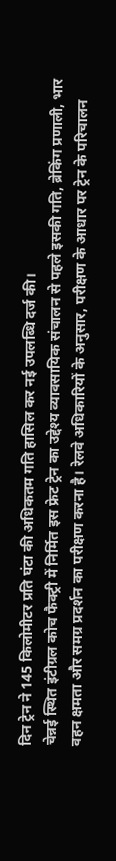दिन ट्रेन ने 145 किलोमीटर प्रति घंटा की अधिकतम गति हासिल कर नई उपलब्धि दर्ज की।
चेन्नई स्थित इंटीग्रल कोच फैक्ट्री में निर्मित इस फ्रेट ट्रेन का उद्देश्य व्यावसायिक संचालन से पहले इसकी गति, ब्रेकिंग प्रणाली, भार वहन क्षमता और समग्र प्रदर्शन का परीक्षण करना है। रेलवे अधिकारियों के अनुसार, परीक्षण के आधार पर ट्रेन के परिचालन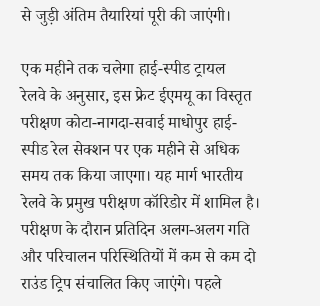से जुड़ी अंतिम तैयारियां पूरी की जाएंगी।

एक महीने तक चलेगा हाई-स्पीड ट्रायल
रेलवे के अनुसार, इस फ्रेट ईएमयू का विस्तृत परीक्षण कोटा-नागदा-सवाई माधोपुर हाई-स्पीड रेल सेक्शन पर एक महीने से अधिक समय तक किया जाएगा। यह मार्ग भारतीय रेलवे के प्रमुख परीक्षण कॉरिडोर में शामिल है।
परीक्षण के दौरान प्रतिदिन अलग-अलग गति और परिचालन परिस्थितियों में कम से कम दो राउंड ट्रिप संचालित किए जाएंगे। पहले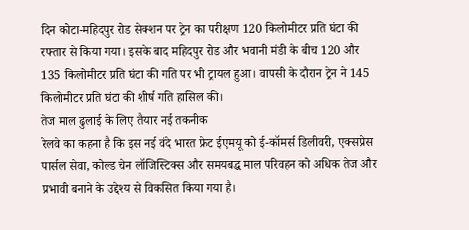दिन कोटा-महिदपुर रोड सेक्शन पर ट्रेन का परीक्षण 120 किलोमीटर प्रति घंटा की रफ्तार से किया गया। इसके बाद महिदपुर रोड और भवानी मंडी के बीच 120 और 135 किलोमीटर प्रति घंटा की गति पर भी ट्रायल हुआ। वापसी के दौरान ट्रेन ने 145 किलोमीटर प्रति घंटा की शीर्ष गति हासिल की।
तेज माल ढुलाई के लिए तैयार नई तकनीक
रेलवे का कहना है कि इस नई वंदे भारत फ्रेट ईएमयू को ई-कॉमर्स डिलीवरी, एक्सप्रेस पार्सल सेवा, कोल्ड चेन लॉजिस्टिक्स और समयबद्ध माल परिवहन को अधिक तेज और प्रभावी बनाने के उद्देश्य से विकसित किया गया है।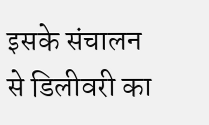इसके संचालन से डिलीवरी का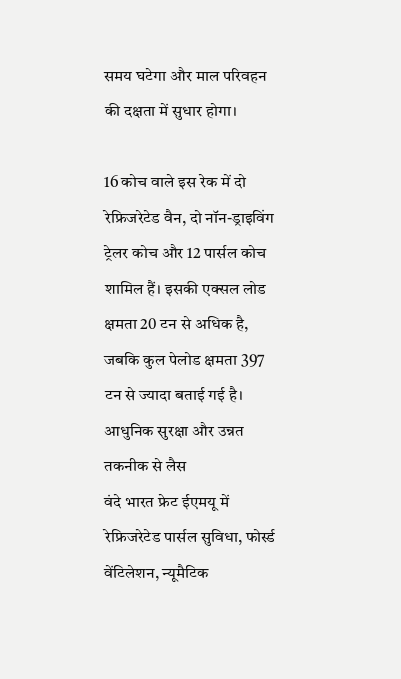समय घटेगा और माल परिवहन की दक्षता में सुधार होगा।

16 कोच वाले इस रेक में दो रेफ्रिजरेटेड वैन, दो नॉन-ड्राइविंग ट्रेलर कोच और 12 पार्सल कोच शामिल हैं। इसकी एक्सल लोड क्षमता 20 टन से अधिक है, जबकि कुल पेलोड क्षमता 397 टन से ज्यादा बताई गई है।
आधुनिक सुरक्षा और उन्नत तकनीक से लैस
वंदे भारत फ्रेट ईएमयू में रेफ्रिजरेटेड पार्सल सुविधा, फोर्स्ड वेंटिलेशन, न्यूमैटिक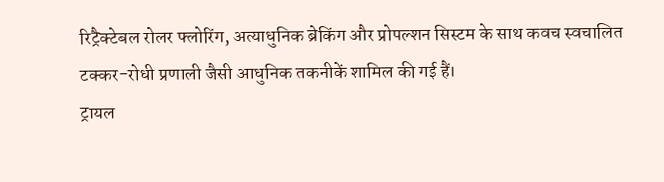रिट्रैक्टेबल रोलर फ्लोरिंग, अत्याधुनिक ब्रेकिंग और प्रोपल्शन सिस्टम के साथ कवच स्वचालित टक्कर-रोधी प्रणाली जैसी आधुनिक तकनीकें शामिल की गई हैं।
ट्रायल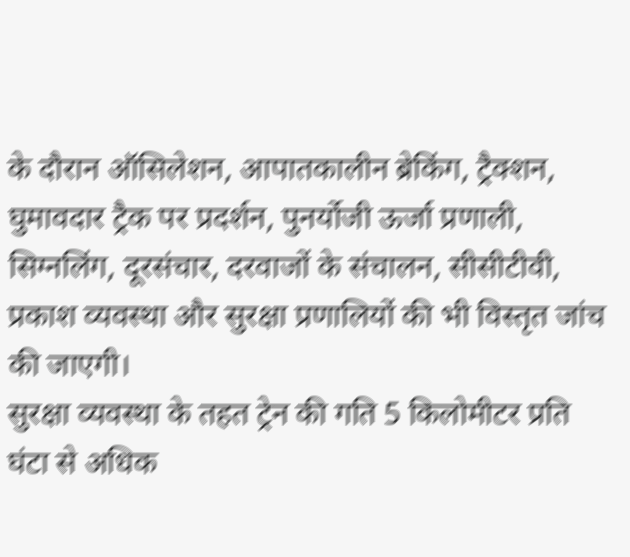के दौरान ऑसिलेशन, आपातकालीन ब्रेकिंग, ट्रैक्शन, घुमावदार ट्रैक पर प्रदर्शन, पुनर्योजी ऊर्जा प्रणाली, सिग्नलिंग, दूरसंचार, दरवाजों के संचालन, सीसीटीवी, प्रकाश व्यवस्था और सुरक्षा प्रणालियों की भी विस्तृत जांच की जाएगी।
सुरक्षा व्यवस्था के तहत ट्रेन की गति 5 किलोमीटर प्रति घंटा से अधिक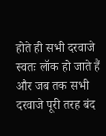होते ही सभी दरवाजे स्वतः लॉक हो जाते हैं और जब तक सभी दरवाजे पूरी तरह बंद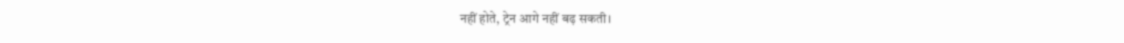नहीं होते, ट्रेन आगे नहीं बढ़ सकती।